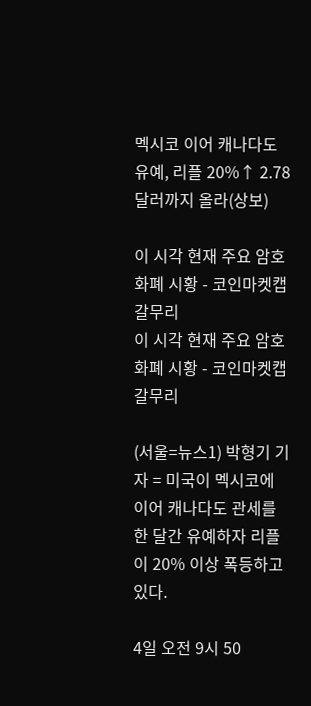멕시코 이어 캐나다도 유예, 리플 20%↑ 2.78달러까지 올라(상보)

이 시각 현재 주요 암호화폐 시황 - 코인마켓캡 갈무리
이 시각 현재 주요 암호화폐 시황 - 코인마켓캡 갈무리

(서울=뉴스1) 박형기 기자 = 미국이 멕시코에 이어 캐나다도 관세를 한 달간 유예하자 리플이 20% 이상 폭등하고 있다.

4일 오전 9시 50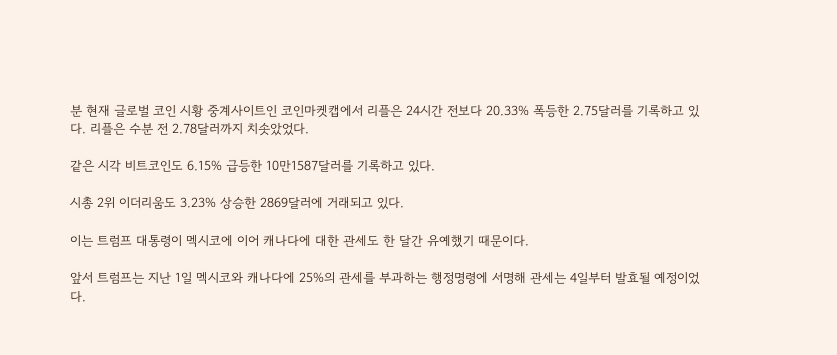분 현재 글로벌 코인 시황 중계사이트인 코인마켓캡에서 리플은 24시간 전보다 20.33% 폭등한 2.75달러를 기록하고 있다. 리플은 수분 전 2.78달러까지 치솟았었다.

같은 시각 비트코인도 6.15% 급등한 10만1587달러를 기록하고 있다.

시총 2위 이더리움도 3.23% 상승한 2869달러에 거래되고 있다.

이는 트럼프 대통령이 멕시코에 이어 캐나다에 대한 관세도 한 달간 유예했기 때문이다.

앞서 트럼프는 지난 1일 멕시코와 캐나다에 25%의 관세를 부과하는 행정명령에 서명해 관세는 4일부터 발효될 예정이었다.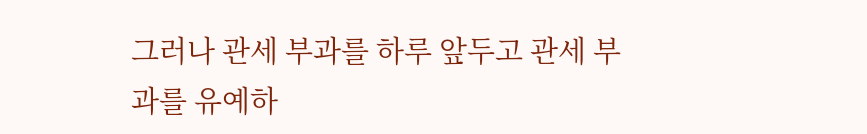그러나 관세 부과를 하루 앞두고 관세 부과를 유예하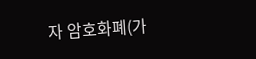자 암호화폐(가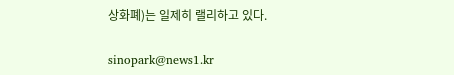상화폐)는 일제히 랠리하고 있다.

sinopark@news1.kr